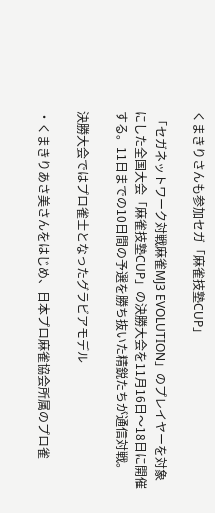くまきりさんも参加セガ「麻雀技塾CUP」

 「セガネットワーク対戦麻雀MJ3 EVOLUTION」のプレイヤーを対象にした全国大会「麻雀技塾CUP」の決勝大会を11月16日〜18日に開催する。11日までの10日間の予選を勝ち抜いた精鋭たちが通信対戦。

決勝大会ではプロ雀士となったグラビアモデル

・くまきりあさ美さんをはじめ、日本プロ麻雀協会所属のプロ雀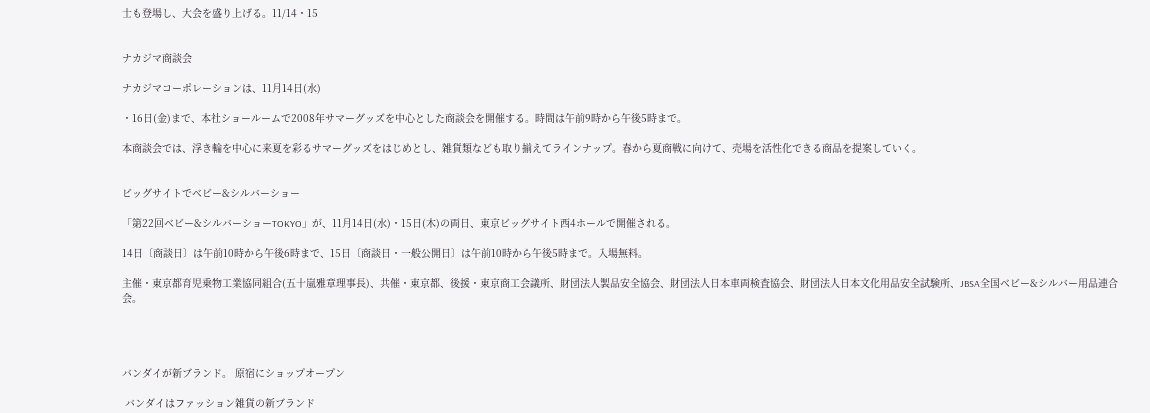士も登場し、大会を盛り上げる。11/14・15


ナカジマ商談会

ナカジマコーポレーションは、11月14日(水)

・16日(金)まで、本社ショールームで2008年サマーグッズを中心とした商談会を開催する。時間は午前9時から午後5時まで。

本商談会では、浮き輪を中心に来夏を彩るサマーグッズをはじめとし、雑貨類なども取り揃えてラインナップ。春から夏商戦に向けて、売場を活性化できる商品を提案していく。


ビッグサイトでベビー&シルバーショー

「第22回ベビー&シルバーショーTOKYO」が、11月14日(水)・15日(木)の両日、東京ビッグサイト西4ホールで開催される。

14日〔商談日〕は午前10時から午後6時まで、15日〔商談日・一般公開日〕は午前10時から午後5時まで。入場無料。

主催・東京都育児乗物工業協同組合(五十嵐雅章理事長)、共催・東京都、後援・東京商工会議所、財団法人製品安全協会、財団法人日本車両検査協会、財団法人日本文化用品安全試験所、JBSA全国ベビー&シルバー用品連合会。




バンダイが新ブランド。 原宿にショップオープン

 バンダイはファッション雑貨の新ブランド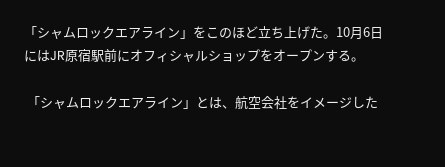「シャムロックエアライン」をこのほど立ち上げた。10月6日にはJR原宿駅前にオフィシャルショップをオープンする。

 「シャムロックエアライン」とは、航空会社をイメージした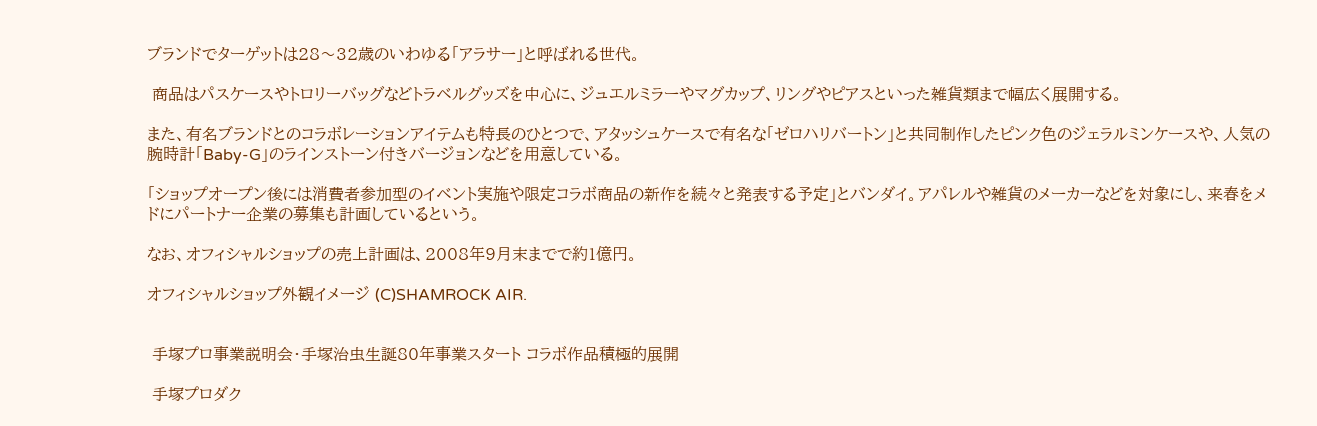ブランドでターゲットは28〜32歳のいわゆる「アラサー」と呼ばれる世代。

 商品はパスケースやトロリーバッグなどトラベルグッズを中心に、ジュエルミラーやマグカップ、リングやピアスといった雑貨類まで幅広く展開する。

また、有名ブランドとのコラボレーションアイテムも特長のひとつで、アタッシュケースで有名な「ゼロハリバートン」と共同制作したピンク色のジェラルミンケースや、人気の腕時計「Baby‐G」のラインストーン付きバージョンなどを用意している。

「ショップオープン後には消費者参加型のイベント実施や限定コラボ商品の新作を続々と発表する予定」とバンダイ。アパレルや雑貨のメーカーなどを対象にし、来春をメドにパートナー企業の募集も計画しているという。

なお、オフィシャルショップの売上計画は、2008年9月末までで約1億円。

オフィシャルショップ外観イメージ (C)SHAMROCK AIR.


 手塚プロ事業説明会・手塚治虫生誕80年事業スタート コラボ作品積極的展開

 手塚プロダク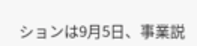ションは9月5日、事業説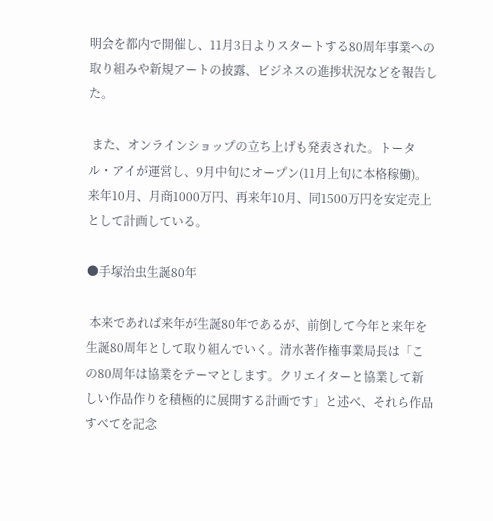明会を都内で開催し、11月3日よりスタートする80周年事業への取り組みや新規アートの披露、ビジネスの進捗状況などを報告した。

 また、オンラインショップの立ち上げも発表された。トータル・アイが運営し、9月中旬にオープン(11月上旬に本格稼働)。来年10月、月商1000万円、再来年10月、同1500万円を安定売上として計画している。

●手塚治虫生誕80年

 本来であれば来年が生誕80年であるが、前倒して今年と来年を生誕80周年として取り組んでいく。清水著作権事業局長は「この80周年は協業をテーマとします。クリエイターと協業して新しい作品作りを積極的に展開する計画です」と述べ、それら作品すべてを記念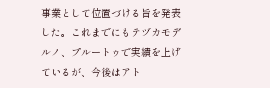事業として位置づける旨を発表した。これまでにもテヅカモデルノ、プルートゥで実績を上げているが、今後はアト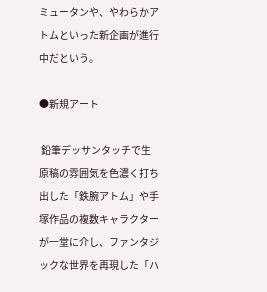ミュータンや、やわらかアトムといった新企画が進行中だという。

●新規アート

 鉛筆デッサンタッチで生原稿の雰囲気を色濃く打ち出した「鉄腕アトム」や手塚作品の複数キャラクターが一堂に介し、ファンタジックな世界を再現した「ハ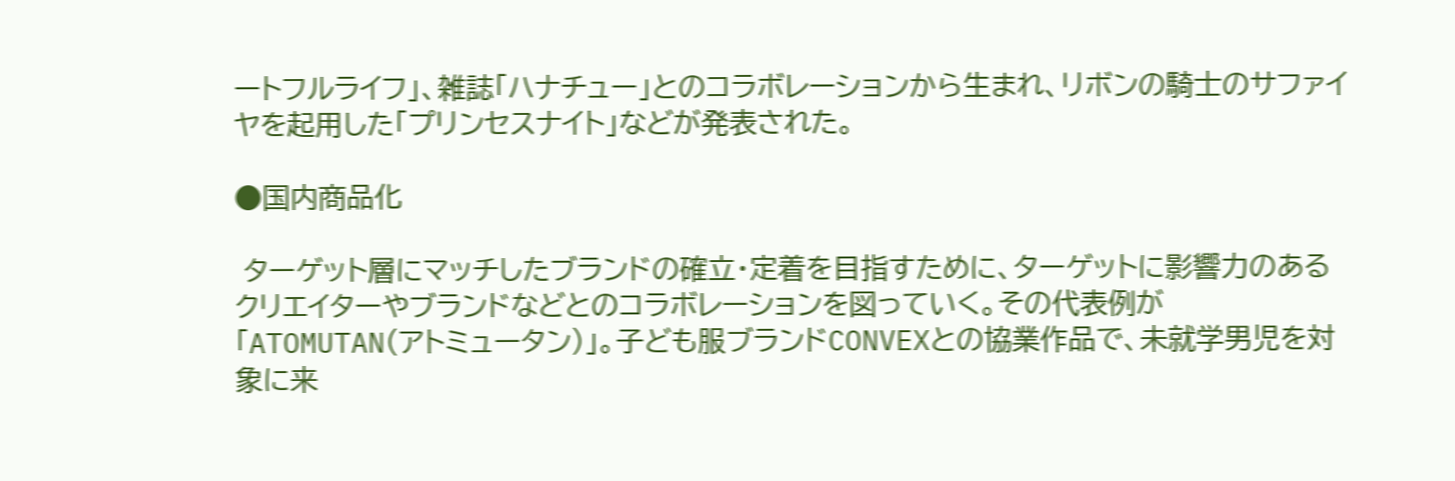ートフルライフ」、雑誌「ハナチュー」とのコラボレーションから生まれ、リボンの騎士のサファイヤを起用した「プリンセスナイト」などが発表された。

●国内商品化

 ターゲット層にマッチしたブランドの確立・定着を目指すために、ターゲットに影響力のあるクリエイターやブランドなどとのコラボレーションを図っていく。その代表例が「ATOMUTAN(アトミュータン)」。子ども服ブランドCONVEXとの協業作品で、未就学男児を対象に来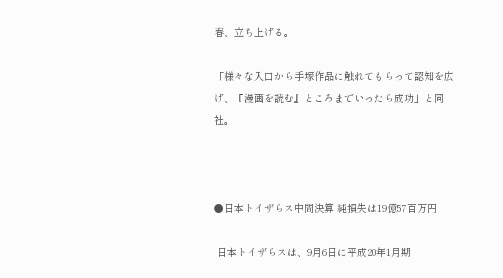春、立ち上げる。

「様々な入口から手塚作品に触れてもらって認知を広げ、『漫画を読む』ところまでいったら成功」と同社。



●日本トイザらス中間決算 純損失は19億57百万円

 日本トイザらスは、9月6日に平成20年1月期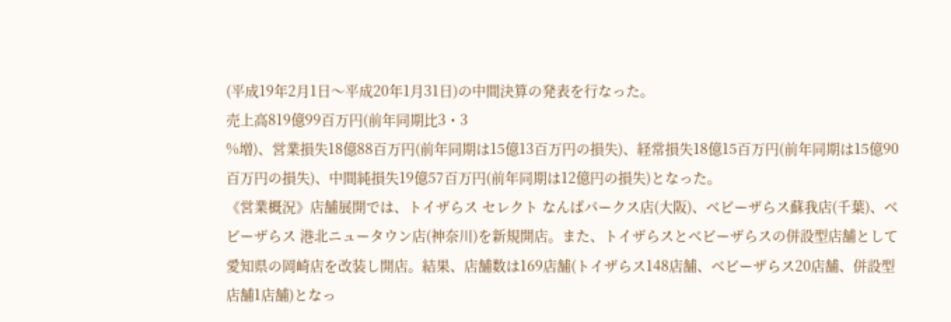(平成19年2月1日〜平成20年1月31日)の中間決算の発表を行なった。
売上高819億99百万円(前年同期比3・3
%増)、営業損失18億88百万円(前年同期は15億13百万円の損失)、経常損失18億15百万円(前年同期は15億90百万円の損失)、中間純損失19億57百万円(前年同期は12億円の損失)となった。
《営業概況》店舗展開では、トイザらス セレクト なんばパークス店(大阪)、ベビーザらス蘇我店(千葉)、ベビーザらス 港北ニュータウン店(神奈川)を新規開店。また、トイザらスとベビーザらスの併設型店舗として愛知県の岡崎店を改装し開店。結果、店舗数は169店舗(トイザらス148店舗、ベビーザらス20店舗、併設型店舗1店舗)となっ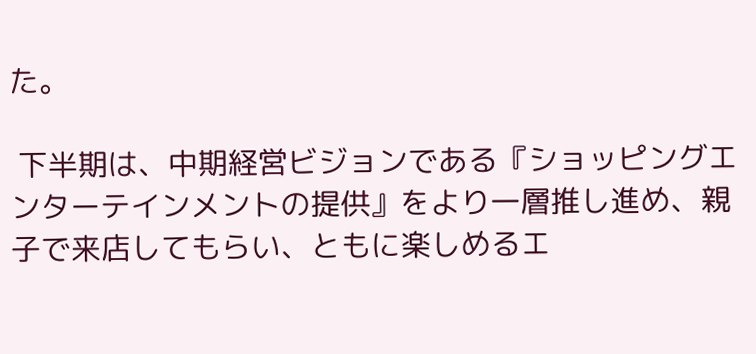た。

 下半期は、中期経営ビジョンである『ショッピングエンターテインメントの提供』をより一層推し進め、親子で来店してもらい、ともに楽しめるエ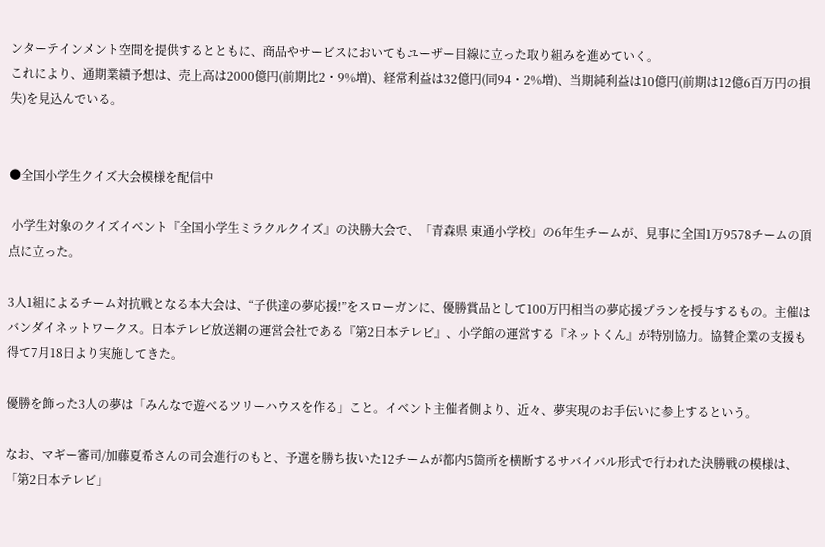ンターテインメント空間を提供するとともに、商品やサービスにおいてもユーザー目線に立った取り組みを進めていく。
これにより、通期業績予想は、売上高は2000億円(前期比2・9%増)、経常利益は32億円(同94・2%増)、当期純利益は10億円(前期は12億6百万円の損失)を見込んでいる。


●全国小学生クイズ大会模様を配信中

 小学生対象のクイズイベント『全国小学生ミラクルクイズ』の決勝大会で、「青森県 東通小学校」の6年生チームが、見事に全国1万9578チームの頂点に立った。

3人1組によるチーム対抗戦となる本大会は、“子供達の夢応援!”をスローガンに、優勝賞品として100万円相当の夢応援プランを授与するもの。主催はバンダイネットワークス。日本テレビ放送網の運営会社である『第2日本テレビ』、小学館の運営する『ネットくん』が特別協力。協賛企業の支援も得て7月18日より実施してきた。

優勝を飾った3人の夢は「みんなで遊べるツリーハウスを作る」こと。イベント主催者側より、近々、夢実現のお手伝いに参上するという。

なお、マギー審司/加藤夏希さんの司会進行のもと、予選を勝ち抜いた12チームが都内5箇所を横断するサバイバル形式で行われた決勝戦の模様は、「第2日本テレビ」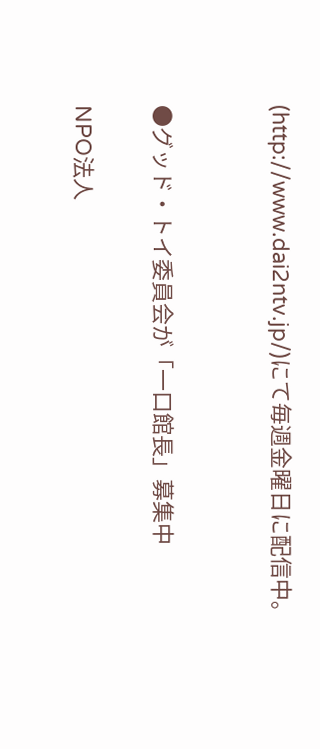(http://www.dai2ntv.jp/)にて毎週金曜日に配信中。


●グッド・トイ委員会が「一口館長」募集中

NPO法人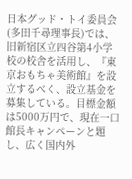日本グッド・トイ委員会(多田千尋理事長)では、旧新宿区立四谷第4小学校の校舎を活用し、『東京おもちゃ美術館』を設立するべく、設立基金を募集している。目標金額は5000万円で、現在一口館長キャンペーンと題し、広く国内外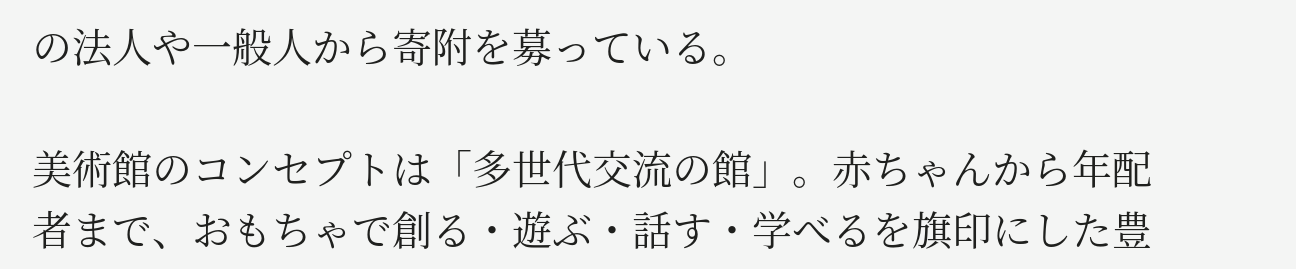の法人や一般人から寄附を募っている。

美術館のコンセプトは「多世代交流の館」。赤ちゃんから年配者まで、おもちゃで創る・遊ぶ・話す・学べるを旗印にした豊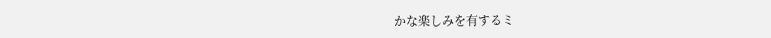かな楽しみを有するミ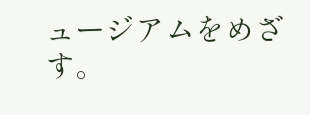ュージアムをめざす。